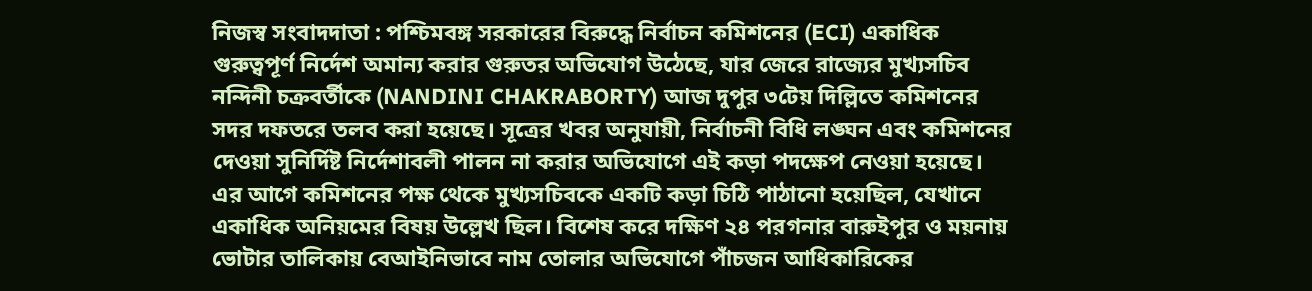নিজস্ব সংবাদদাতা : পশ্চিমবঙ্গ সরকারের বিরুদ্ধে নির্বাচন কমিশনের (ECI) একাধিক গুরুত্বপূর্ণ নির্দেশ অমান্য করার গুরুতর অভিযোগ উঠেছে, যার জেরে রাজ্যের মুখ্যসচিব নন্দিনী চক্রবর্তীকে (NANDINI CHAKRABORTY) আজ দুপুর ৩টেয় দিল্লিতে কমিশনের সদর দফতরে তলব করা হয়েছে। সূত্রের খবর অনুযায়ী, নির্বাচনী বিধি লঙ্ঘন এবং কমিশনের দেওয়া সুনির্দিষ্ট নির্দেশাবলী পালন না করার অভিযোগে এই কড়া পদক্ষেপ নেওয়া হয়েছে। এর আগে কমিশনের পক্ষ থেকে মুখ্যসচিবকে একটি কড়া চিঠি পাঠানো হয়েছিল, যেখানে একাধিক অনিয়মের বিষয় উল্লেখ ছিল। বিশেষ করে দক্ষিণ ২৪ পরগনার বারুইপুর ও ময়নায় ভোটার তালিকায় বেআইনিভাবে নাম তোলার অভিযোগে পাঁচজন আধিকারিকের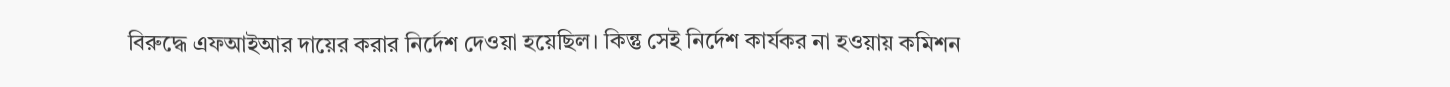বিরুদ্ধে এফআইআর দায়ের করার নির্দেশ দেওয়া হয়েছিল। কিন্তু সেই নির্দেশ কার্যকর না হওয়ায় কমিশন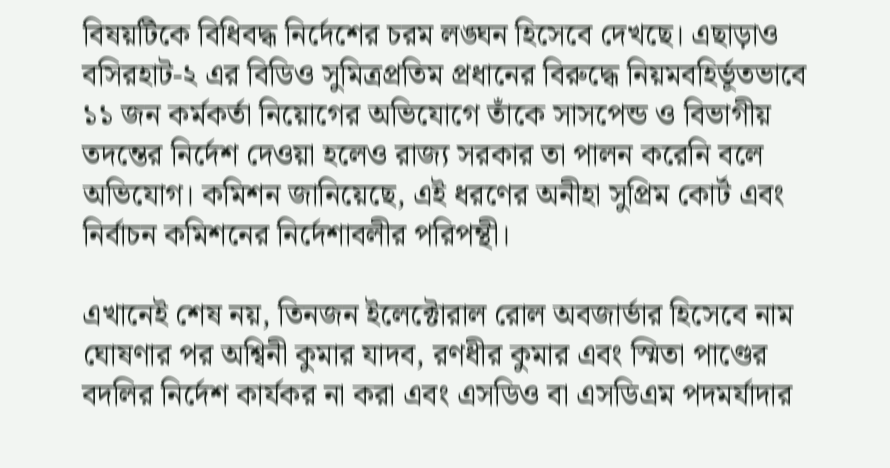বিষয়টিকে বিধিবদ্ধ নির্দেশের চরম লঙ্ঘন হিসেবে দেখছে। এছাড়াও বসিরহাট-২ এর বিডিও সুমিত্রপ্রতিম প্রধানের বিরুদ্ধে নিয়মবহির্ভূতভাবে ১১ জন কর্মকর্তা নিয়োগের অভিযোগে তাঁকে সাসপেন্ড ও বিভাগীয় তদন্তের নির্দেশ দেওয়া হলেও রাজ্য সরকার তা পালন করেনি বলে অভিযোগ। কমিশন জানিয়েছে, এই ধরণের অনীহা সুপ্রিম কোর্ট এবং নির্বাচন কমিশনের নির্দেশাবলীর পরিপন্থী।

এখানেই শেষ নয়, তিনজন ইলেক্টোরাল রোল অবজার্ভার হিসেবে নাম ঘোষণার পর অশ্বিনী কুমার যাদব, রণধীর কুমার এবং স্মিতা পাণ্ডের বদলির নির্দেশ কার্যকর না করা এবং এসডিও বা এসডিএম পদমর্যাদার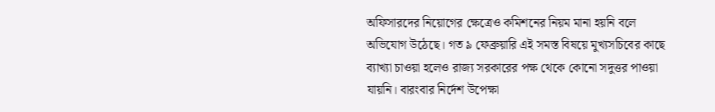অফিসারদের নিয়োগের ক্ষেত্রেও কমিশনের নিয়ম মানা হয়নি বলে অভিযোগ উঠেছে। গত ৯ ফেব্রুয়ারি এই সমস্ত বিষয়ে মুখ্যসচিবের কাছে ব্যাখ্যা চাওয়া হলেও রাজ্য সরকারের পক্ষ থেকে কোনো সদুত্তর পাওয়া যায়নি। বারংবার নির্দেশ উপেক্ষা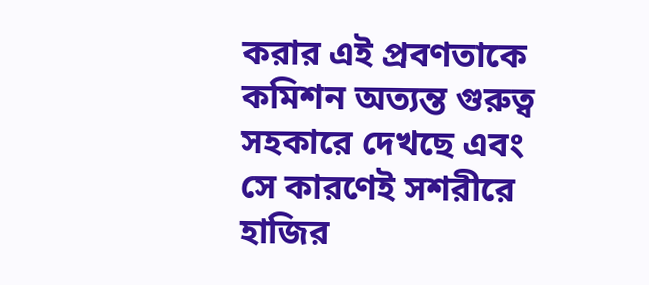করার এই প্রবণতাকে কমিশন অত্যন্ত গুরুত্ব সহকারে দেখছে এবং সে কারণেই সশরীরে হাজির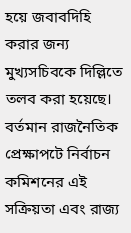হয়ে জবাবদিহি করার জন্য মুখ্যসচিবকে দিল্লিতে তলব করা হয়েছে। বর্তমান রাজনৈতিক প্রেক্ষাপটে নির্বাচন কমিশনের এই সক্রিয়তা এবং রাজ্য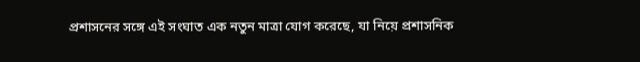প্রশাসনের সঙ্গে এই সংঘাত এক নতুন মাত্রা যোগ করেছে, যা নিয়ে প্রশাসনিক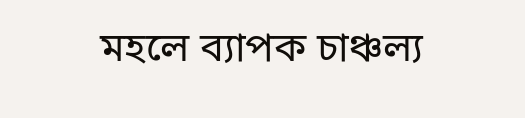মহলে ব্যাপক চাঞ্চল্য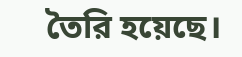তৈরি হয়েছে।